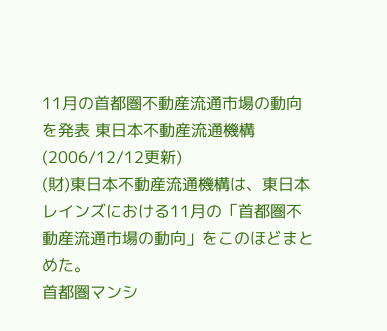11月の首都圏不動産流通市場の動向を発表 東日本不動産流通機構
(2006/12/12更新)
(財)東日本不動産流通機構は、東日本レインズにおける11月の「首都圏不動産流通市場の動向」をこのほどまとめた。
首都圏マンシ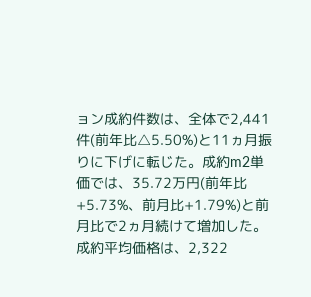ョン成約件数は、全体で2,441件(前年比△5.50%)と11ヵ月振りに下げに転じた。成約m2単価では、35.72万円(前年比+5.73%、前月比+1.79%)と前月比で2ヵ月続けて増加した。成約平均価格は、2,322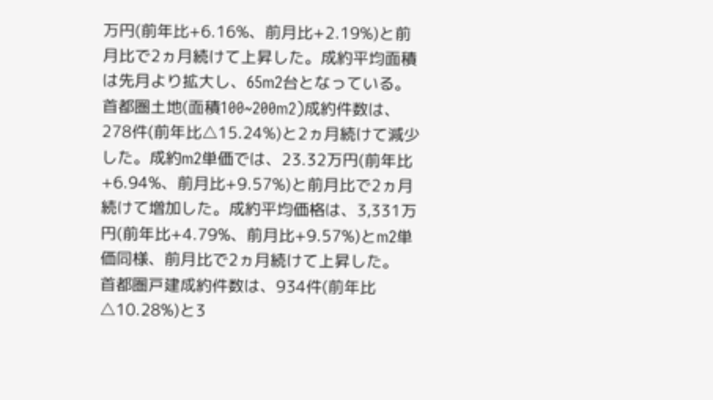万円(前年比+6.16%、前月比+2.19%)と前月比で2ヵ月続けて上昇した。成約平均面積は先月より拡大し、65m2台となっている。
首都圏土地(面積100~200m2)成約件数は、278件(前年比△15.24%)と2ヵ月続けて減少した。成約m2単価では、23.32万円(前年比+6.94%、前月比+9.57%)と前月比で2ヵ月続けて増加した。成約平均価格は、3,331万円(前年比+4.79%、前月比+9.57%)とm2単価同様、前月比で2ヵ月続けて上昇した。
首都圏戸建成約件数は、934件(前年比△10.28%)と3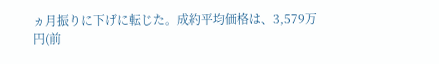ヵ月振りに下げに転じた。成約平均価格は、3,579万円(前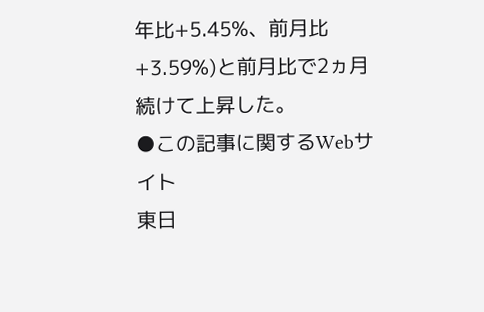年比+5.45%、前月比+3.59%)と前月比で2ヵ月続けて上昇した。
●この記事に関するWebサイト
東日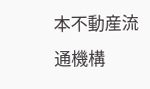本不動産流通機構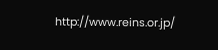http://www.reins.or.jp/